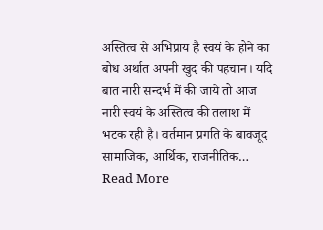अस्तित्व से अभिप्राय है स्वयं के होने का बोध अर्थात अपनी खुद की पहचान। यदि बात नारी सन्दर्भ में की जाये तो आज नारी स्वयं के अस्तित्व की तलाश में भटक रही है। वर्तमान प्रगति के बावजूद सामाजिक, आर्थिक, राजनीतिक… Read More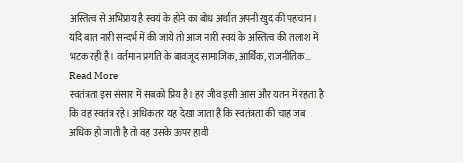अस्तित्व से अभिप्राय है स्वयं के होने का बोध अर्थात अपनी खुद की पहचान। यदि बात नारी सन्दर्भ में की जाये तो आज नारी स्वयं के अस्तित्व की तलाश में भटक रही है। वर्तमान प्रगति के बावजूद सामाजिक, आर्थिक, राजनीतिक… Read More
स्वतंत्रता इस संसार में सबको प्रिय है। हर जीव इसी आस और यतन में रहता है कि वह स्वतंत्र रहे। अधिकतर यह देखा जाता है कि स्वतंत्रता की चाह जब अधिक हो जाती है तो वह उसके ऊपर हावी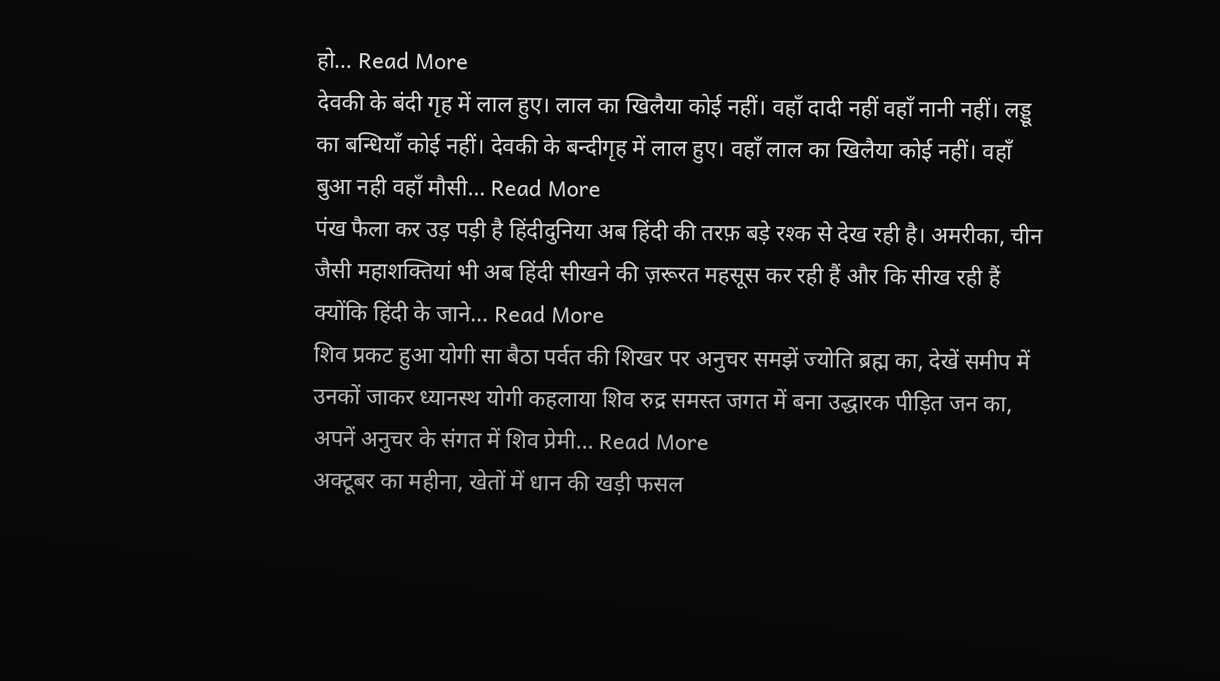हो… Read More
देवकी के बंदी गृह में लाल हुए। लाल का खिलैया कोई नहीं। वहाँ दादी नहीं वहाँ नानी नहीं। लड्डू का बन्धियाँ कोई नहीं। देवकी के बन्दीगृह में लाल हुए। वहाँ लाल का खिलैया कोई नहीं। वहाँ बुआ नही वहाँ मौसी… Read More
पंख फैला कर उड़ पड़ी है हिंदीदुनिया अब हिंदी की तरफ़ बड़े रश्क से देख रही है। अमरीका, चीन जैसी महाशक्तियां भी अब हिंदी सीखने की ज़रूरत महसूस कर रही हैं और कि सीख रही हैं क्योंकि हिंदी के जाने… Read More
शिव प्रकट हुआ योगी सा बैठा पर्वत की शिखर पर अनुचर समझें ज्योति ब्रह्म का, देखें समीप में उनकों जाकर ध्यानस्थ योगी कहलाया शिव रुद्र समस्त जगत में बना उद्धारक पीड़ित जन का, अपनें अनुचर के संगत में शिव प्रेमी… Read More
अक्टूबर का महीना, खेतों में धान की खड़ी फसल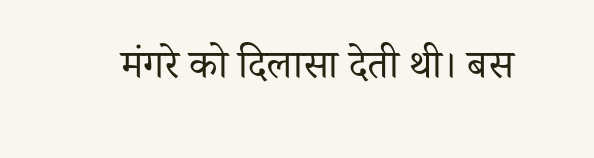मंगरे को दिलासा देती थी। बस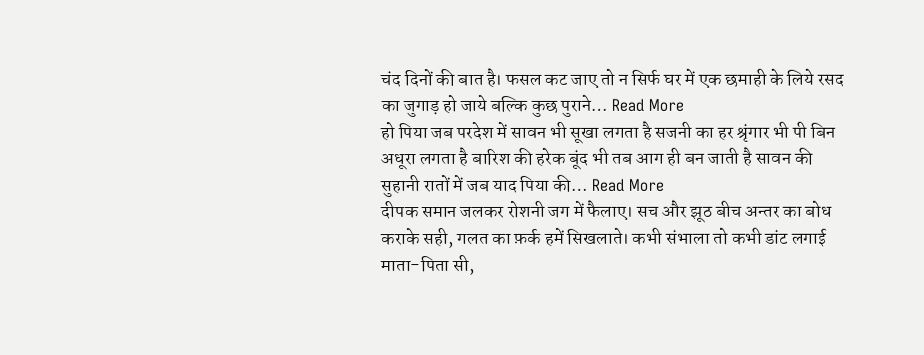चंद दिनों की बात है। फसल कट जाए तो न सिर्फ घर में एक छमाही के लिये रसद का जुगाड़ हो जाये बल्कि कुछ पुराने… Read More
हो पिया जब परदेश में सावन भी सूखा लगता है सजनी का हर श्रृंगार भी पी बिन अधूरा लगता है बारिश की हरेक बूंद भी तब आग ही बन जाती है सावन की सुहानी रातों में जब याद पिया की… Read More
दीपक समान जलकर रोशनी जग में फैलाए। सच और झूठ बीच अन्तर का बोध कराके सही, गलत का फ़र्क हमें सिखलाते। कभी संभाला तो कभी डांट लगाई माता-पिता सी,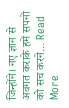जिन्होंने। नए ज्ञान से अवगत कराके हमें सपनों को सच करने… Read More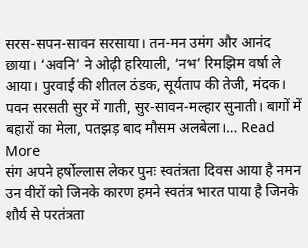सरस-सपन-सावन सरसाया। तन-मन उमंग और आनंद छाया। ‘अवनि’ ने ओढ़ी हरियाली, ‘नभ’ रिमझिम वर्षा ले आया। पुरवाई की शीतल ठंडक, सूर्यताप की तेजी, मंदक। पवन सरसती सुर में गाती, सुर-सावन-मल्हार सुनाती। बागों में बहारों का मेला, पतझड़ बाद मौसम अलबेला।… Read More
संग अपने हर्षोल्लास लेकर पुनः स्वतंत्रता दिवस आया है नमन उन वीरों को जिनके कारण हमने स्वतंत्र भारत पाया है जिनके शौर्य से परतंत्रता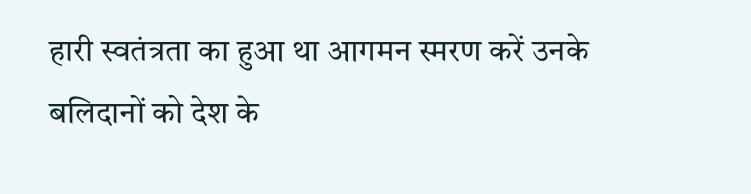हारी स्वतंत्रता का हुआ था आगमन स्मरण करें उनके बलिदानों को देश के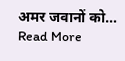अमर जवानों को… Read More